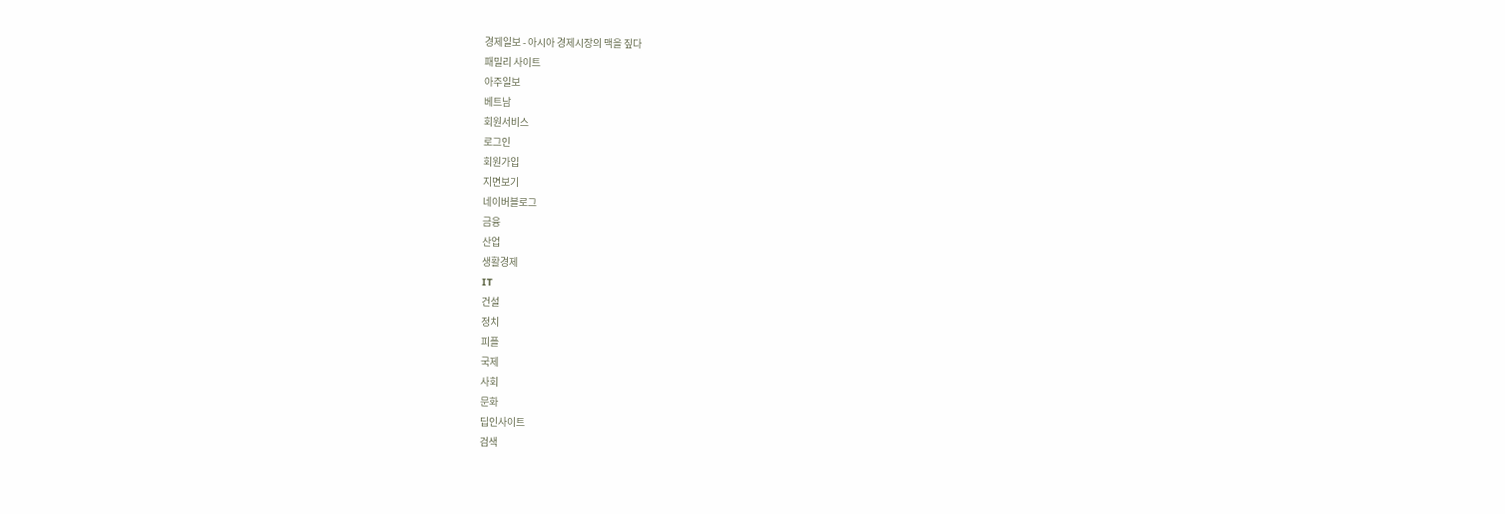경제일보 - 아시아 경제시장의 맥을 짚다
패밀리 사이트
아주일보
베트남
회원서비스
로그인
회원가입
지면보기
네이버블로그
금융
산업
생활경제
IT
건설
정치
피플
국제
사회
문화
딥인사이트
검색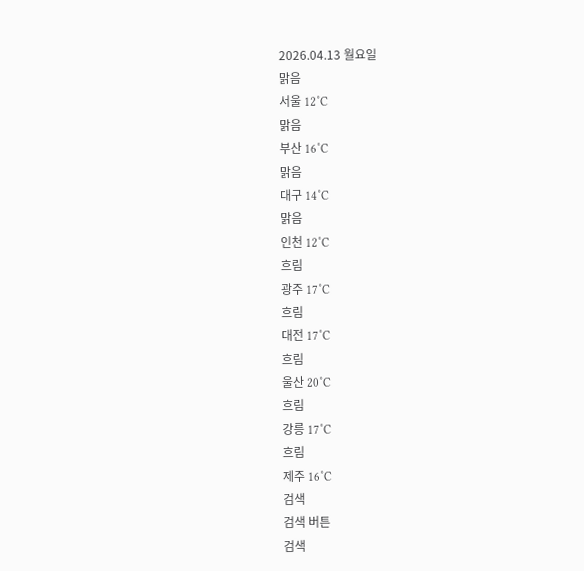2026.04.13 월요일
맑음
서울 12˚C
맑음
부산 16˚C
맑음
대구 14˚C
맑음
인천 12˚C
흐림
광주 17˚C
흐림
대전 17˚C
흐림
울산 20˚C
흐림
강릉 17˚C
흐림
제주 16˚C
검색
검색 버튼
검색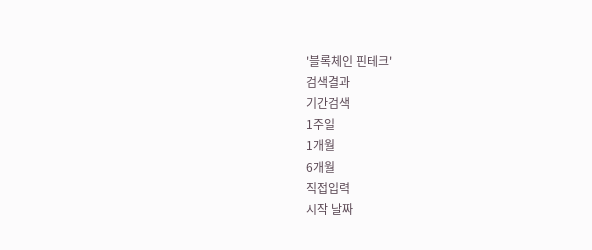'블록체인 핀테크'
검색결과
기간검색
1주일
1개월
6개월
직접입력
시작 날짜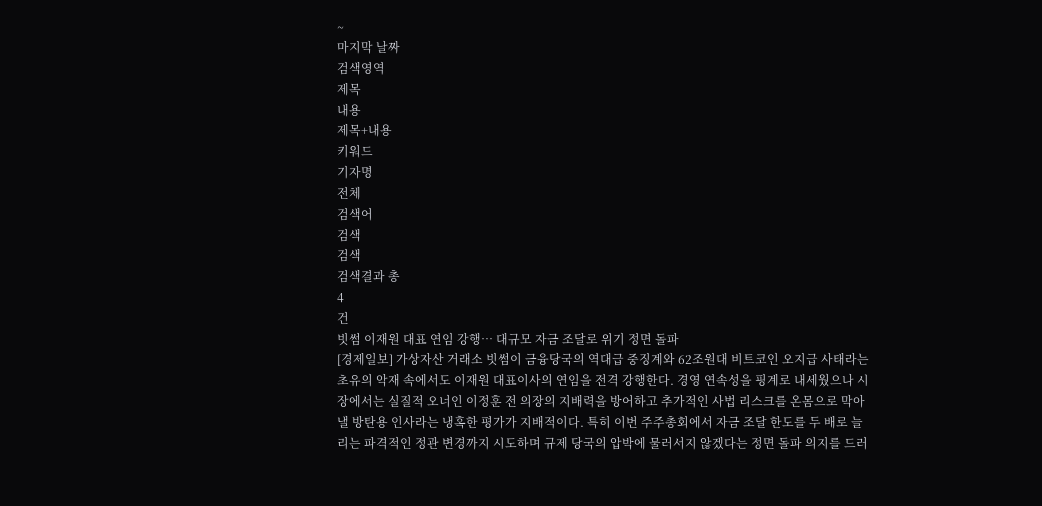~
마지막 날짜
검색영역
제목
내용
제목+내용
키워드
기자명
전체
검색어
검색
검색
검색결과 총
4
건
빗썸 이재원 대표 연임 강행… 대규모 자금 조달로 위기 정면 돌파
[경제일보] 가상자산 거래소 빗썸이 금융당국의 역대급 중징계와 62조원대 비트코인 오지급 사태라는 초유의 악재 속에서도 이재원 대표이사의 연임을 전격 강행한다. 경영 연속성을 핑계로 내세웠으나 시장에서는 실질적 오너인 이정훈 전 의장의 지배력을 방어하고 추가적인 사법 리스크를 온몸으로 막아낼 방탄용 인사라는 냉혹한 평가가 지배적이다. 특히 이번 주주총회에서 자금 조달 한도를 두 배로 늘리는 파격적인 정관 변경까지 시도하며 규제 당국의 압박에 물러서지 않겠다는 정면 돌파 의지를 드러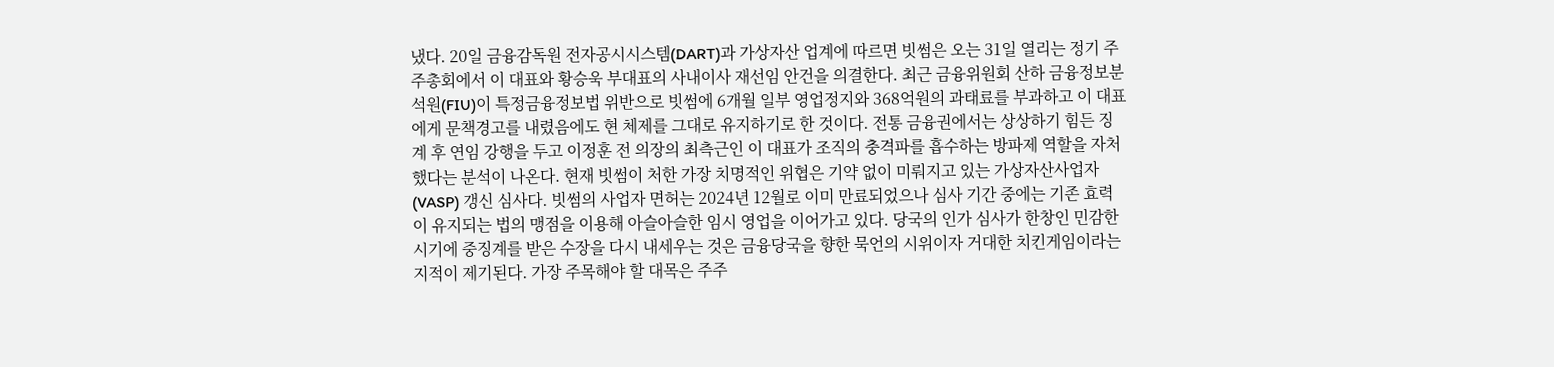냈다. 20일 금융감독원 전자공시시스템(DART)과 가상자산 업계에 따르면 빗썸은 오는 31일 열리는 정기 주주총회에서 이 대표와 황승욱 부대표의 사내이사 재선임 안건을 의결한다. 최근 금융위원회 산하 금융정보분석원(FIU)이 특정금융정보법 위반으로 빗썸에 6개월 일부 영업정지와 368억원의 과태료를 부과하고 이 대표에게 문책경고를 내렸음에도 현 체제를 그대로 유지하기로 한 것이다. 전통 금융권에서는 상상하기 힘든 징계 후 연임 강행을 두고 이정훈 전 의장의 최측근인 이 대표가 조직의 충격파를 흡수하는 방파제 역할을 자처했다는 분석이 나온다. 현재 빗썸이 처한 가장 치명적인 위협은 기약 없이 미뤄지고 있는 가상자산사업자(VASP) 갱신 심사다. 빗썸의 사업자 면허는 2024년 12월로 이미 만료되었으나 심사 기간 중에는 기존 효력이 유지되는 법의 맹점을 이용해 아슬아슬한 임시 영업을 이어가고 있다. 당국의 인가 심사가 한창인 민감한 시기에 중징계를 받은 수장을 다시 내세우는 것은 금융당국을 향한 묵언의 시위이자 거대한 치킨게임이라는 지적이 제기된다. 가장 주목해야 할 대목은 주주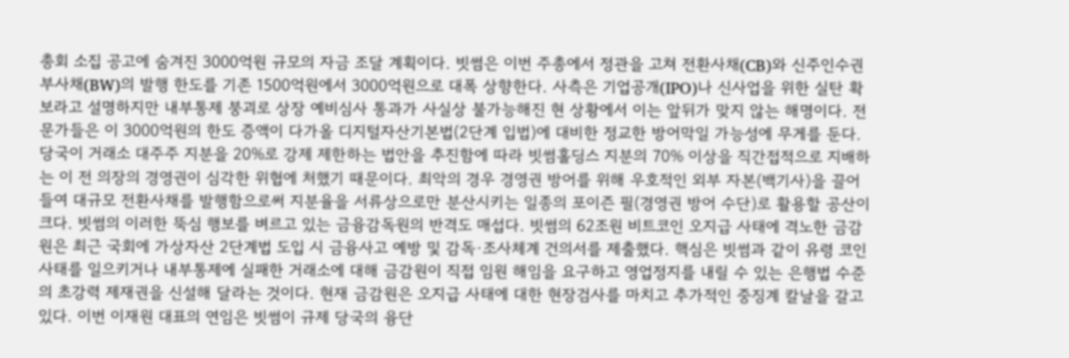총회 소집 공고에 숨겨진 3000억원 규모의 자금 조달 계획이다. 빗썸은 이번 주총에서 정관을 고쳐 전환사채(CB)와 신주인수권부사채(BW)의 발행 한도를 기존 1500억원에서 3000억원으로 대폭 상향한다. 사측은 기업공개(IPO)나 신사업을 위한 실탄 확보라고 설명하지만 내부통제 붕괴로 상장 예비심사 통과가 사실상 불가능해진 현 상황에서 이는 앞뒤가 맞지 않는 해명이다. 전문가들은 이 3000억원의 한도 증액이 다가올 디지털자산기본법(2단계 입법)에 대비한 정교한 방어막일 가능성에 무게를 둔다. 당국이 거래소 대주주 지분을 20%로 강제 제한하는 법안을 추진함에 따라 빗썸홀딩스 지분의 70% 이상을 직간접적으로 지배하는 이 전 의장의 경영권이 심각한 위협에 처했기 때문이다. 최악의 경우 경영권 방어를 위해 우호적인 외부 자본(백기사)을 끌어들여 대규모 전환사채를 발행함으로써 지분율을 서류상으로만 분산시키는 일종의 포이즌 필(경영권 방어 수단)로 활용할 공산이 크다. 빗썸의 이러한 뚝심 행보를 벼르고 있는 금융감독원의 반격도 매섭다. 빗썸의 62조원 비트코인 오지급 사태에 격노한 금감원은 최근 국회에 가상자산 2단계법 도입 시 금융사고 예방 및 감독·조사체계 건의서를 제출했다. 핵심은 빗썸과 같이 유령 코인 사태를 일으키거나 내부통제에 실패한 거래소에 대해 금감원이 직접 임원 해임을 요구하고 영업정지를 내릴 수 있는 은행법 수준의 초강력 제재권을 신설해 달라는 것이다. 현재 금감원은 오지급 사태에 대한 현장검사를 마치고 추가적인 중징계 칼날을 갈고 있다. 이번 이재원 대표의 연임은 빗썸이 규제 당국의 융단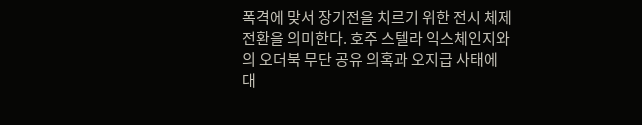폭격에 맞서 장기전을 치르기 위한 전시 체제 전환을 의미한다. 호주 스텔라 익스체인지와의 오더북 무단 공유 의혹과 오지급 사태에 대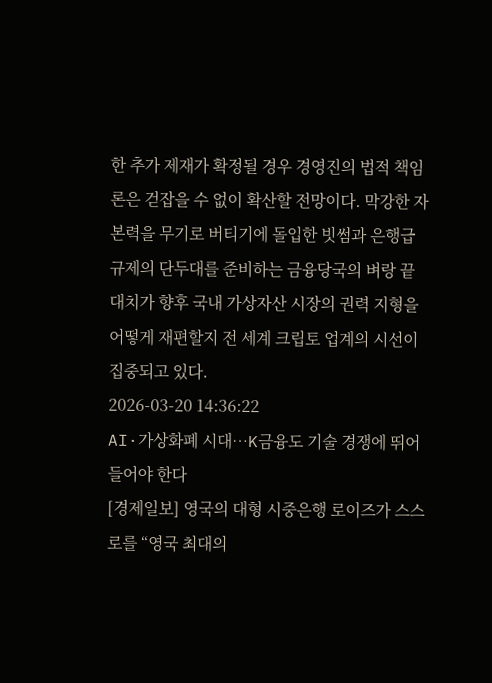한 추가 제재가 확정될 경우 경영진의 법적 책임론은 걷잡을 수 없이 확산할 전망이다. 막강한 자본력을 무기로 버티기에 돌입한 빗썸과 은행급 규제의 단두대를 준비하는 금융당국의 벼랑 끝 대치가 향후 국내 가상자산 시장의 권력 지형을 어떻게 재편할지 전 세계 크립토 업계의 시선이 집중되고 있다.
2026-03-20 14:36:22
AI·가상화폐 시대…K금융도 기술 경쟁에 뛰어들어야 한다
[경제일보] 영국의 대형 시중은행 로이즈가 스스로를 “영국 최대의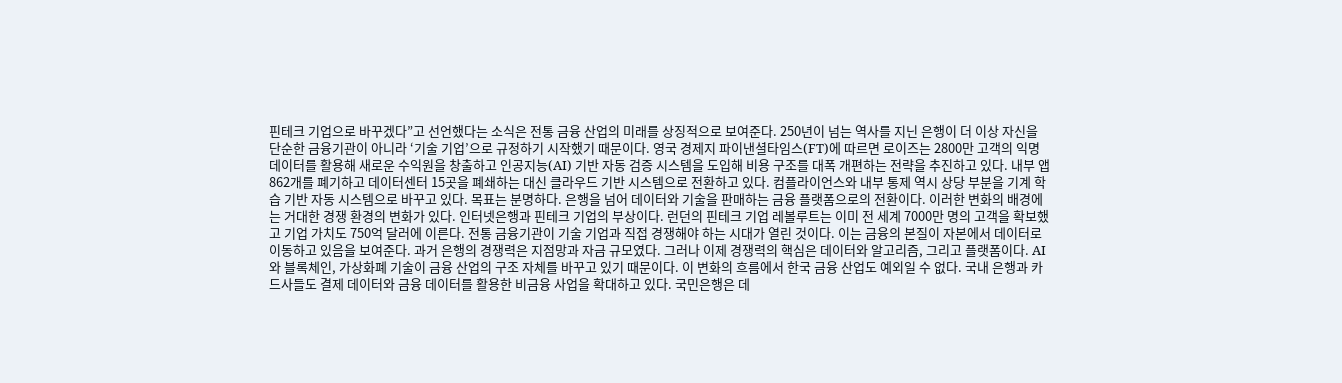핀테크 기업으로 바꾸겠다”고 선언했다는 소식은 전통 금융 산업의 미래를 상징적으로 보여준다. 250년이 넘는 역사를 지닌 은행이 더 이상 자신을 단순한 금융기관이 아니라 ‘기술 기업’으로 규정하기 시작했기 때문이다. 영국 경제지 파이낸셜타임스(FT)에 따르면 로이즈는 2800만 고객의 익명 데이터를 활용해 새로운 수익원을 창출하고 인공지능(AI) 기반 자동 검증 시스템을 도입해 비용 구조를 대폭 개편하는 전략을 추진하고 있다. 내부 앱 862개를 폐기하고 데이터센터 15곳을 폐쇄하는 대신 클라우드 기반 시스템으로 전환하고 있다. 컴플라이언스와 내부 통제 역시 상당 부분을 기계 학습 기반 자동 시스템으로 바꾸고 있다. 목표는 분명하다. 은행을 넘어 데이터와 기술을 판매하는 금융 플랫폼으로의 전환이다. 이러한 변화의 배경에는 거대한 경쟁 환경의 변화가 있다. 인터넷은행과 핀테크 기업의 부상이다. 런던의 핀테크 기업 레볼루트는 이미 전 세계 7000만 명의 고객을 확보했고 기업 가치도 750억 달러에 이른다. 전통 금융기관이 기술 기업과 직접 경쟁해야 하는 시대가 열린 것이다. 이는 금융의 본질이 자본에서 데이터로 이동하고 있음을 보여준다. 과거 은행의 경쟁력은 지점망과 자금 규모였다. 그러나 이제 경쟁력의 핵심은 데이터와 알고리즘, 그리고 플랫폼이다. AI와 블록체인, 가상화폐 기술이 금융 산업의 구조 자체를 바꾸고 있기 때문이다. 이 변화의 흐름에서 한국 금융 산업도 예외일 수 없다. 국내 은행과 카드사들도 결제 데이터와 금융 데이터를 활용한 비금융 사업을 확대하고 있다. 국민은행은 데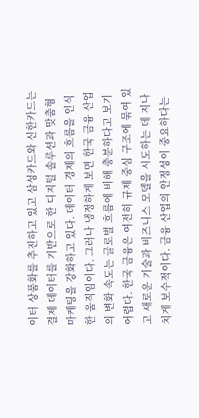이터 상품화를 추진하고 있고 삼성카드와 신한카드는 결제 데이터를 기반으로 한 디지털 솔루션과 맞춤형 마케팅을 강화하고 있다. 데이터 경제의 흐름을 인식한 움직임이다. 그러나 냉정하게 보면 한국 금융 산업의 변화 속도는 글로벌 흐름에 비해 충분하다고 보기 어렵다. 한국 금융은 여전히 규제 중심 구조에 묶여 있고 새로운 기술과 비즈니스 모델을 시도하는 데 지나치게 보수적이다. 금융 산업의 안정성이 중요하다는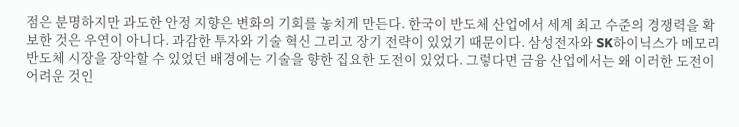점은 분명하지만 과도한 안정 지향은 변화의 기회를 놓치게 만든다. 한국이 반도체 산업에서 세계 최고 수준의 경쟁력을 확보한 것은 우연이 아니다. 과감한 투자와 기술 혁신 그리고 장기 전략이 있었기 때문이다. 삼성전자와 SK하이닉스가 메모리 반도체 시장을 장악할 수 있었던 배경에는 기술을 향한 집요한 도전이 있었다. 그렇다면 금융 산업에서는 왜 이러한 도전이 어려운 것인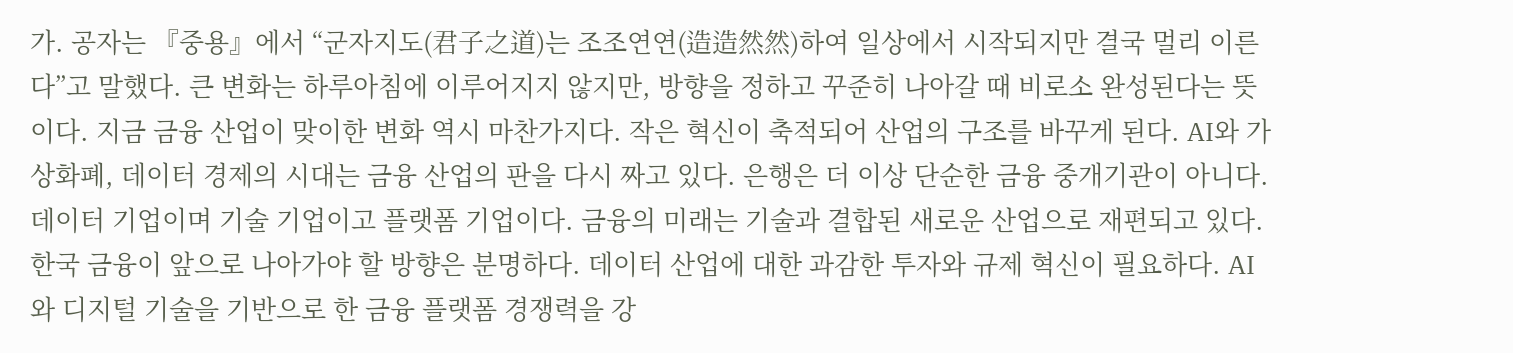가. 공자는 『중용』에서 “군자지도(君子之道)는 조조연연(造造然然)하여 일상에서 시작되지만 결국 멀리 이른다”고 말했다. 큰 변화는 하루아침에 이루어지지 않지만, 방향을 정하고 꾸준히 나아갈 때 비로소 완성된다는 뜻이다. 지금 금융 산업이 맞이한 변화 역시 마찬가지다. 작은 혁신이 축적되어 산업의 구조를 바꾸게 된다. AI와 가상화폐, 데이터 경제의 시대는 금융 산업의 판을 다시 짜고 있다. 은행은 더 이상 단순한 금융 중개기관이 아니다. 데이터 기업이며 기술 기업이고 플랫폼 기업이다. 금융의 미래는 기술과 결합된 새로운 산업으로 재편되고 있다. 한국 금융이 앞으로 나아가야 할 방향은 분명하다. 데이터 산업에 대한 과감한 투자와 규제 혁신이 필요하다. AI와 디지털 기술을 기반으로 한 금융 플랫폼 경쟁력을 강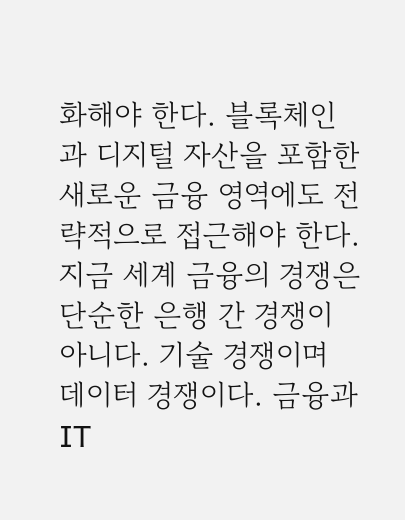화해야 한다. 블록체인과 디지털 자산을 포함한 새로운 금융 영역에도 전략적으로 접근해야 한다. 지금 세계 금융의 경쟁은 단순한 은행 간 경쟁이 아니다. 기술 경쟁이며 데이터 경쟁이다. 금융과 IT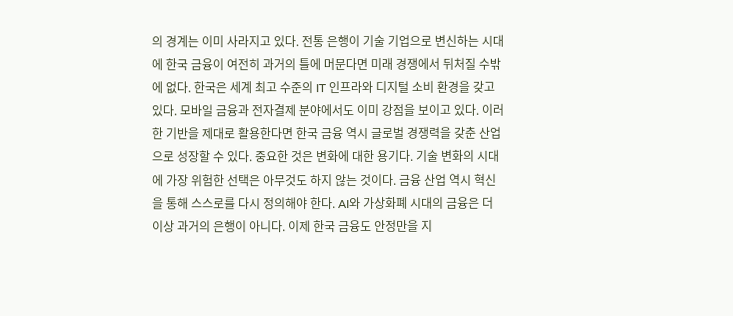의 경계는 이미 사라지고 있다. 전통 은행이 기술 기업으로 변신하는 시대에 한국 금융이 여전히 과거의 틀에 머문다면 미래 경쟁에서 뒤처질 수밖에 없다. 한국은 세계 최고 수준의 IT 인프라와 디지털 소비 환경을 갖고 있다. 모바일 금융과 전자결제 분야에서도 이미 강점을 보이고 있다. 이러한 기반을 제대로 활용한다면 한국 금융 역시 글로벌 경쟁력을 갖춘 산업으로 성장할 수 있다. 중요한 것은 변화에 대한 용기다. 기술 변화의 시대에 가장 위험한 선택은 아무것도 하지 않는 것이다. 금융 산업 역시 혁신을 통해 스스로를 다시 정의해야 한다. AI와 가상화폐 시대의 금융은 더 이상 과거의 은행이 아니다. 이제 한국 금융도 안정만을 지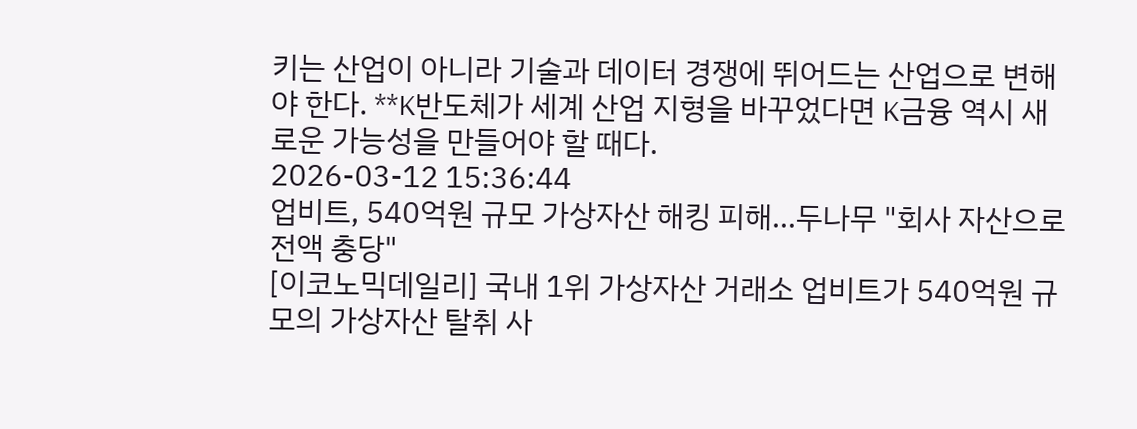키는 산업이 아니라 기술과 데이터 경쟁에 뛰어드는 산업으로 변해야 한다. **K반도체가 세계 산업 지형을 바꾸었다면 K금융 역시 새로운 가능성을 만들어야 할 때다.
2026-03-12 15:36:44
업비트, 540억원 규모 가상자산 해킹 피해…두나무 "회사 자산으로 전액 충당"
[이코노믹데일리] 국내 1위 가상자산 거래소 업비트가 540억원 규모의 가상자산 탈취 사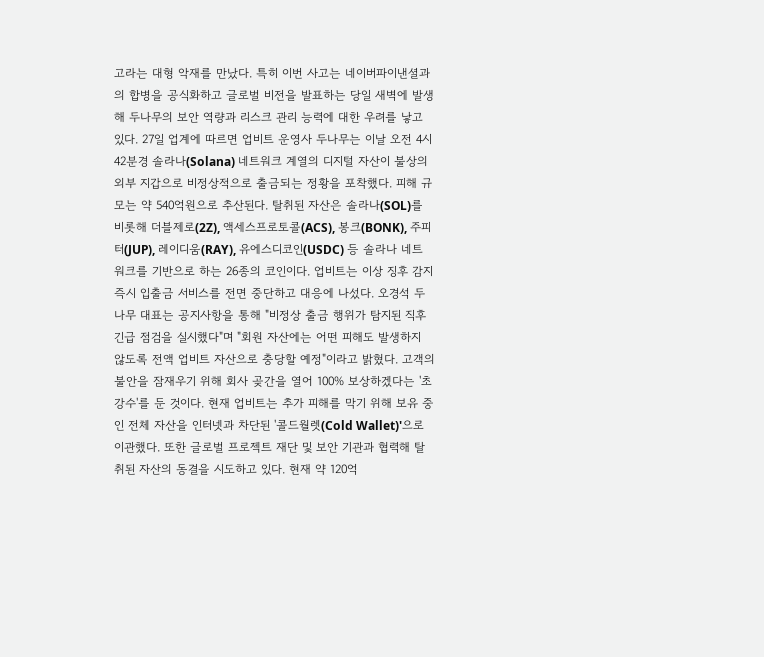고라는 대형 악재를 만났다. 특히 이번 사고는 네이버파이낸셜과의 합병을 공식화하고 글로벌 비전을 발표하는 당일 새벽에 발생해 두나무의 보안 역량과 리스크 관리 능력에 대한 우려를 낳고 있다. 27일 업계에 따르면 업비트 운영사 두나무는 이날 오전 4시 42분경 솔라나(Solana) 네트워크 계열의 디지털 자산이 불상의 외부 지갑으로 비정상적으로 출금되는 정황을 포착했다. 피해 규모는 약 540억원으로 추산된다. 탈취된 자산은 솔라나(SOL)를 비롯해 더블제로(2Z), 액세스프로토콜(ACS), 봉크(BONK), 주피터(JUP), 레이디움(RAY), 유에스디코인(USDC) 등 솔라나 네트워크를 기반으로 하는 26종의 코인이다. 업비트는 이상 징후 감지 즉시 입출금 서비스를 전면 중단하고 대응에 나섰다. 오경석 두나무 대표는 공지사항을 통해 "비정상 출금 행위가 탐지된 직후 긴급 점검을 실시했다"며 "회원 자산에는 어떤 피해도 발생하지 않도록 전액 업비트 자산으로 충당할 예정"이라고 밝혔다. 고객의 불안을 잠재우기 위해 회사 곶간을 열어 100% 보상하겠다는 '초강수'를 둔 것이다. 현재 업비트는 추가 피해를 막기 위해 보유 중인 전체 자산을 인터넷과 차단된 '콜드월렛(Cold Wallet)'으로 이관했다. 또한 글로벌 프로젝트 재단 및 보안 기관과 협력해 탈취된 자산의 동결을 시도하고 있다. 현재 약 120억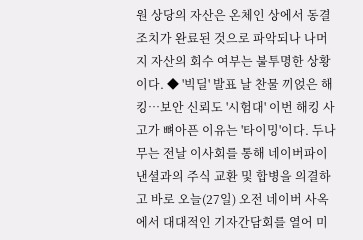원 상당의 자산은 온체인 상에서 동결 조치가 완료된 것으로 파악되나 나머지 자산의 회수 여부는 불투명한 상황이다. ◆ '빅딜' 발표 날 찬물 끼얹은 해킹…보안 신뢰도 '시험대' 이번 해킹 사고가 뼈아픈 이유는 '타이밍'이다. 두나무는 전날 이사회를 통해 네이버파이낸셜과의 주식 교환 및 합병을 의결하고 바로 오늘(27일) 오전 네이버 사옥에서 대대적인 기자간담회를 열어 미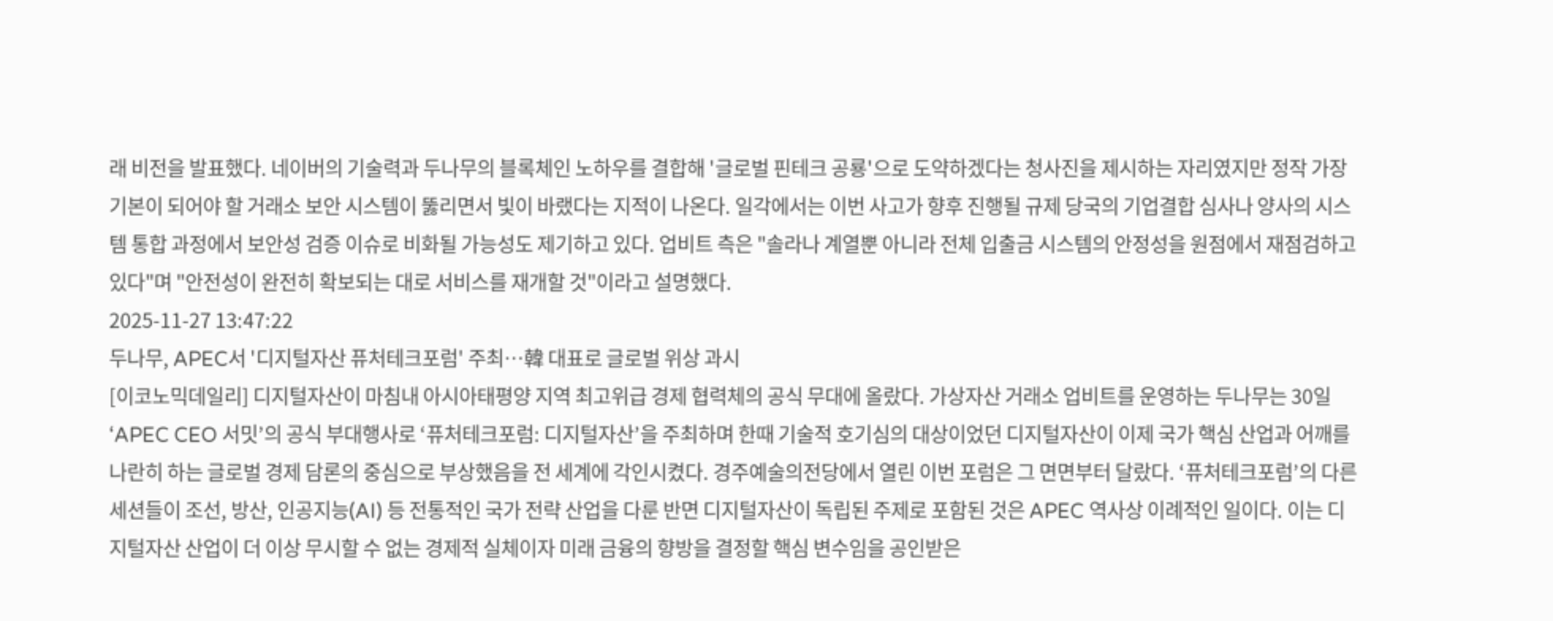래 비전을 발표했다. 네이버의 기술력과 두나무의 블록체인 노하우를 결합해 '글로벌 핀테크 공룡'으로 도약하겠다는 청사진을 제시하는 자리였지만 정작 가장 기본이 되어야 할 거래소 보안 시스템이 뚫리면서 빛이 바랬다는 지적이 나온다. 일각에서는 이번 사고가 향후 진행될 규제 당국의 기업결합 심사나 양사의 시스템 통합 과정에서 보안성 검증 이슈로 비화될 가능성도 제기하고 있다. 업비트 측은 "솔라나 계열뿐 아니라 전체 입출금 시스템의 안정성을 원점에서 재점검하고 있다"며 "안전성이 완전히 확보되는 대로 서비스를 재개할 것"이라고 설명했다.
2025-11-27 13:47:22
두나무, APEC서 '디지털자산 퓨처테크포럼' 주최…韓 대표로 글로벌 위상 과시
[이코노믹데일리] 디지털자산이 마침내 아시아태평양 지역 최고위급 경제 협력체의 공식 무대에 올랐다. 가상자산 거래소 업비트를 운영하는 두나무는 30일 ‘APEC CEO 서밋’의 공식 부대행사로 ‘퓨처테크포럼: 디지털자산’을 주최하며 한때 기술적 호기심의 대상이었던 디지털자산이 이제 국가 핵심 산업과 어깨를 나란히 하는 글로벌 경제 담론의 중심으로 부상했음을 전 세계에 각인시켰다. 경주예술의전당에서 열린 이번 포럼은 그 면면부터 달랐다. ‘퓨처테크포럼’의 다른 세션들이 조선, 방산, 인공지능(AI) 등 전통적인 국가 전략 산업을 다룬 반면 디지털자산이 독립된 주제로 포함된 것은 APEC 역사상 이례적인 일이다. 이는 디지털자산 산업이 더 이상 무시할 수 없는 경제적 실체이자 미래 금융의 향방을 결정할 핵심 변수임을 공인받은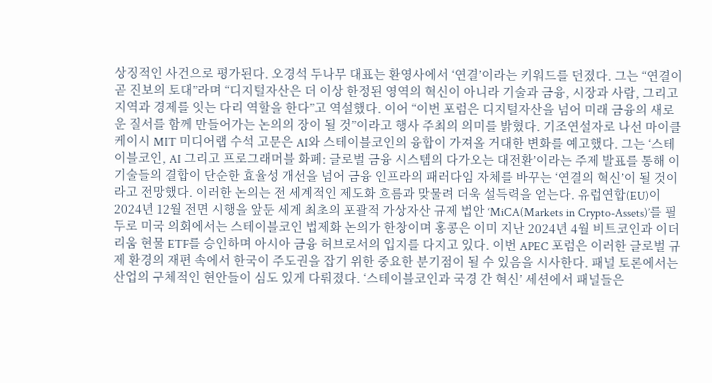상징적인 사건으로 평가된다. 오경석 두나무 대표는 환영사에서 ‘연결’이라는 키워드를 던졌다. 그는 “연결이 곧 진보의 토대”라며 “디지털자산은 더 이상 한정된 영역의 혁신이 아니라 기술과 금융, 시장과 사람, 그리고 지역과 경제를 잇는 다리 역할을 한다”고 역설했다. 이어 “이번 포럼은 디지털자산을 넘어 미래 금융의 새로운 질서를 함께 만들어가는 논의의 장이 될 것”이라고 행사 주최의 의미를 밝혔다. 기조연설자로 나선 마이클 케이시 MIT 미디어랩 수석 고문은 AI와 스테이블코인의 융합이 가져올 거대한 변화를 예고했다. 그는 ‘스테이블코인, AI 그리고 프로그래머블 화폐: 글로벌 금융 시스템의 다가오는 대전환’이라는 주제 발표를 통해 이 기술들의 결합이 단순한 효율성 개선을 넘어 금융 인프라의 패러다임 자체를 바꾸는 ‘연결의 혁신’이 될 것이라고 전망했다. 이러한 논의는 전 세계적인 제도화 흐름과 맞물려 더욱 설득력을 얻는다. 유럽연합(EU)이 2024년 12월 전면 시행을 앞둔 세계 최초의 포괄적 가상자산 규제 법안 ‘MiCA(Markets in Crypto-Assets)’를 필두로 미국 의회에서는 스테이블코인 법제화 논의가 한창이며 홍콩은 이미 지난 2024년 4월 비트코인과 이더리움 현물 ETF를 승인하며 아시아 금융 허브로서의 입지를 다지고 있다. 이번 APEC 포럼은 이러한 글로벌 규제 환경의 재편 속에서 한국이 주도권을 잡기 위한 중요한 분기점이 될 수 있음을 시사한다. 패널 토론에서는 산업의 구체적인 현안들이 심도 있게 다뤄졌다. ‘스테이블코인과 국경 간 혁신’ 세션에서 패널들은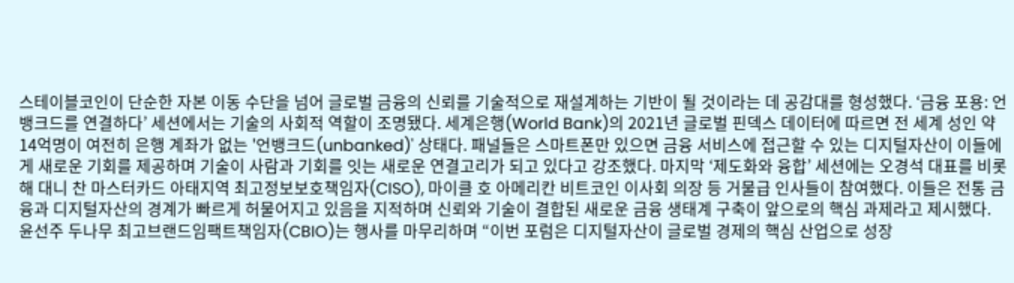스테이블코인이 단순한 자본 이동 수단을 넘어 글로벌 금융의 신뢰를 기술적으로 재설계하는 기반이 될 것이라는 데 공감대를 형성했다. ‘금융 포용: 언뱅크드를 연결하다’ 세션에서는 기술의 사회적 역할이 조명됐다. 세계은행(World Bank)의 2021년 글로벌 핀덱스 데이터에 따르면 전 세계 성인 약 14억명이 여전히 은행 계좌가 없는 '언뱅크드(unbanked)' 상태다. 패널들은 스마트폰만 있으면 금융 서비스에 접근할 수 있는 디지털자산이 이들에게 새로운 기회를 제공하며 기술이 사람과 기회를 잇는 새로운 연결고리가 되고 있다고 강조했다. 마지막 ‘제도화와 융합’ 세션에는 오경석 대표를 비롯해 대니 찬 마스터카드 아태지역 최고정보보호책임자(CISO), 마이클 호 아메리칸 비트코인 이사회 의장 등 거물급 인사들이 참여했다. 이들은 전통 금융과 디지털자산의 경계가 빠르게 허물어지고 있음을 지적하며 신뢰와 기술이 결합된 새로운 금융 생태계 구축이 앞으로의 핵심 과제라고 제시했다. 윤선주 두나무 최고브랜드임팩트책임자(CBIO)는 행사를 마무리하며 “이번 포럼은 디지털자산이 글로벌 경제의 핵심 산업으로 성장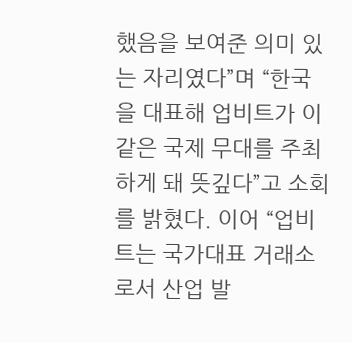했음을 보여준 의미 있는 자리였다”며 “한국을 대표해 업비트가 이 같은 국제 무대를 주최하게 돼 뜻깊다”고 소회를 밝혔다. 이어 “업비트는 국가대표 거래소로서 산업 발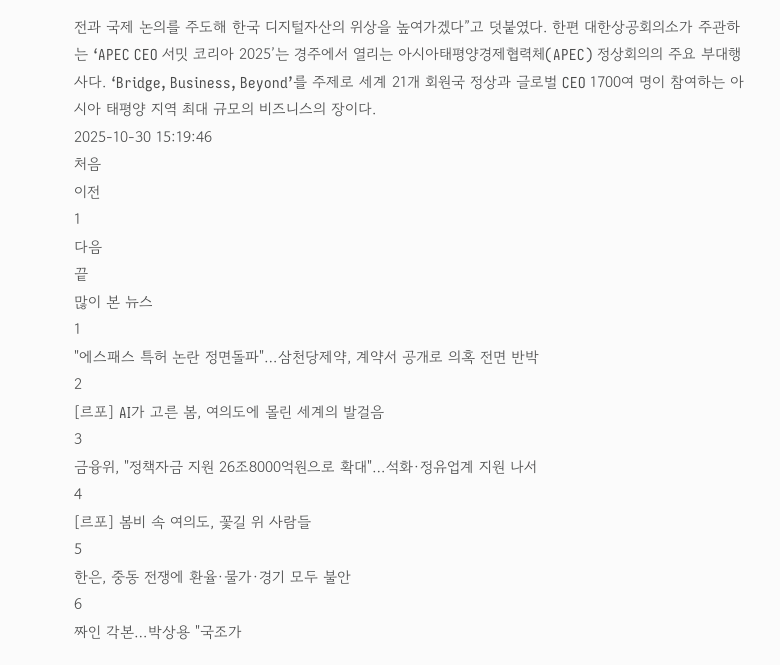전과 국제 논의를 주도해 한국 디지털자산의 위상을 높여가겠다”고 덧붙였다. 한편 대한상공회의소가 주관하는 ‘APEC CEO 서밋 코리아 2025’는 경주에서 열리는 아시아태평양경제협력체(APEC) 정상회의의 주요 부대행사다. ‘Bridge, Business, Beyond’를 주제로 세계 21개 회원국 정상과 글로벌 CEO 1700여 명이 참여하는 아시아 태평양 지역 최대 규모의 비즈니스의 장이다.
2025-10-30 15:19:46
처음
이전
1
다음
끝
많이 본 뉴스
1
"에스패스 특허 논란 정면돌파"…삼천당제약, 계약서 공개로 의혹 전면 반박
2
[르포] AI가 고른 봄, 여의도에 몰린 세계의 발걸음
3
금융위, "정책자금 지원 26조8000억원으로 확대"…석화·정유업계 지원 나서
4
[르포] 봄비 속 여의도, 꽃길 위 사람들
5
한은, 중동 전쟁에 환율·물가·경기 모두 불안
6
짜인 각본…박상용 "국조가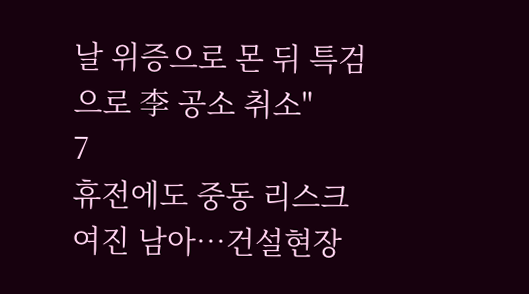날 위증으로 몬 뒤 특검으로 李 공소 취소"
7
휴전에도 중동 리스크 여진 남아…건설현장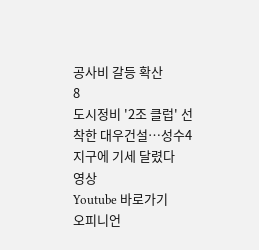공사비 갈등 확산
8
도시정비 '2조 클럽' 선착한 대우건설…성수4지구에 기세 달렸다
영상
Youtube 바로가기
오피니언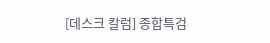[데스크 칼럼] 종합특검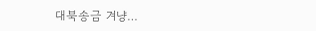대북송금 겨냥…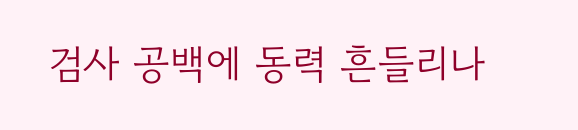검사 공백에 동력 흔들리나